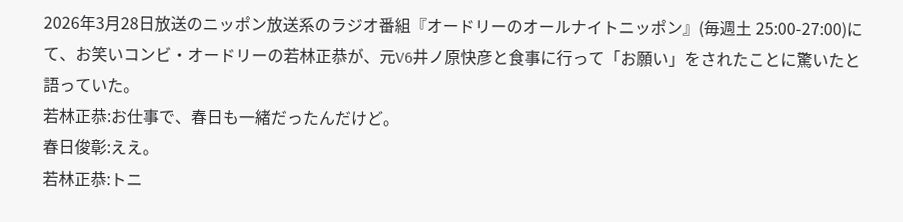2026年3月28日放送のニッポン放送系のラジオ番組『オードリーのオールナイトニッポン』(毎週土 25:00-27:00)にて、お笑いコンビ・オードリーの若林正恭が、元V6井ノ原快彦と食事に行って「お願い」をされたことに驚いたと語っていた。
若林正恭:お仕事で、春日も一緒だったんだけど。
春日俊彰:ええ。
若林正恭:トニ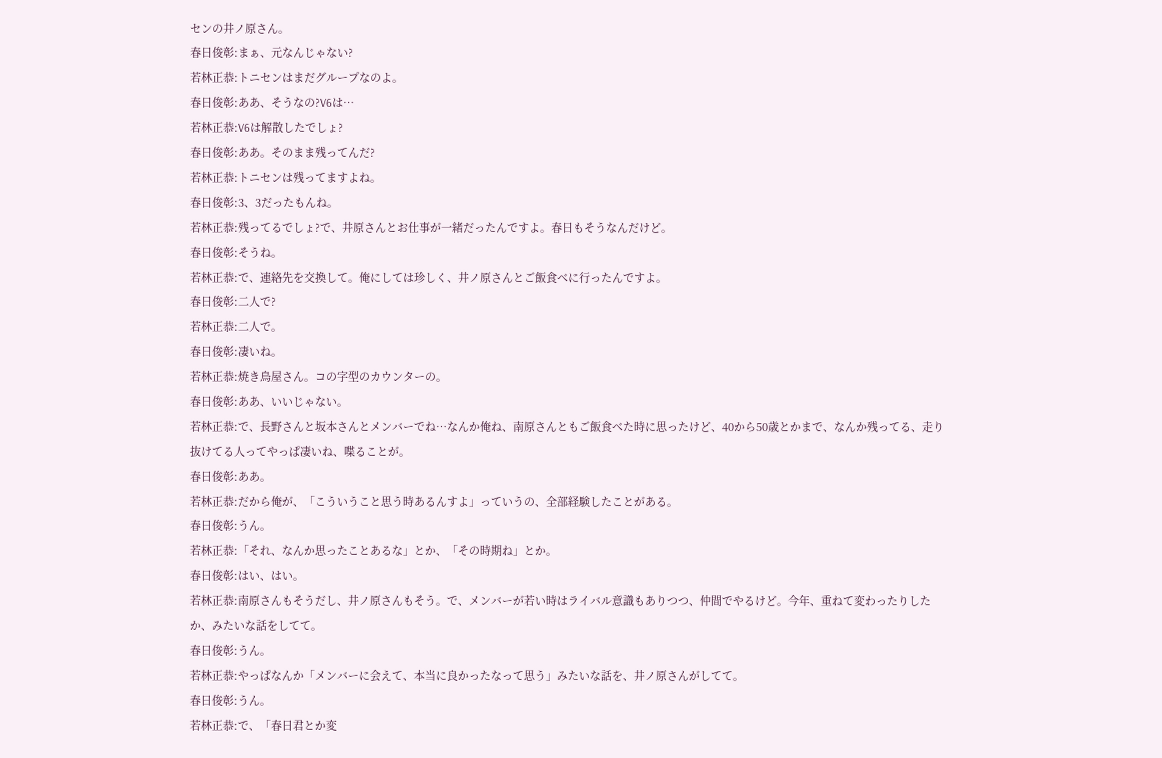センの井ノ原さん。
春日俊彰:まぁ、元なんじゃない?
若林正恭:トニセンはまだグループなのよ。
春日俊彰:ああ、そうなの?V6は…
若林正恭:V6は解散したでしょ?
春日俊彰:ああ。そのまま残ってんだ?
若林正恭:トニセンは残ってますよね。
春日俊彰:3、3だったもんね。
若林正恭:残ってるでしょ?で、井原さんとお仕事が一緒だったんですよ。春日もそうなんだけど。
春日俊彰:そうね。
若林正恭:で、連絡先を交換して。俺にしては珍しく、井ノ原さんとご飯食べに行ったんですよ。
春日俊彰:二人で?
若林正恭:二人で。
春日俊彰:凄いね。
若林正恭:焼き鳥屋さん。コの字型のカウンターの。
春日俊彰:ああ、いいじゃない。
若林正恭:で、長野さんと坂本さんとメンバーでね…なんか俺ね、南原さんともご飯食べた時に思ったけど、40から50歳とかまで、なんか残ってる、走り抜けてる人ってやっぱ凄いね、喋ることが。
春日俊彰:ああ。
若林正恭:だから俺が、「こういうこと思う時あるんすよ」っていうの、全部経験したことがある。
春日俊彰:うん。
若林正恭:「それ、なんか思ったことあるな」とか、「その時期ね」とか。
春日俊彰:はい、はい。
若林正恭:南原さんもそうだし、井ノ原さんもそう。で、メンバーが若い時はライバル意識もありつつ、仲間でやるけど。今年、重ねて変わったりしたか、みたいな話をしてて。
春日俊彰:うん。
若林正恭:やっぱなんか「メンバーに会えて、本当に良かったなって思う」みたいな話を、井ノ原さんがしてて。
春日俊彰:うん。
若林正恭:で、「春日君とか変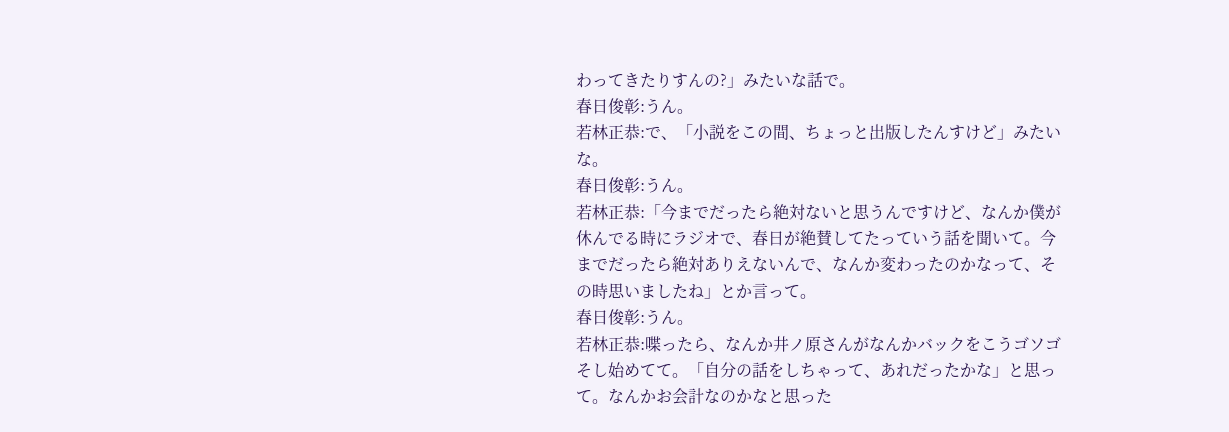わってきたりすんの?」みたいな話で。
春日俊彰:うん。
若林正恭:で、「小説をこの間、ちょっと出版したんすけど」みたいな。
春日俊彰:うん。
若林正恭:「今までだったら絶対ないと思うんですけど、なんか僕が休んでる時にラジオで、春日が絶賛してたっていう話を聞いて。今までだったら絶対ありえないんで、なんか変わったのかなって、その時思いましたね」とか言って。
春日俊彰:うん。
若林正恭:喋ったら、なんか井ノ原さんがなんかバックをこうゴソゴそし始めてて。「自分の話をしちゃって、あれだったかな」と思って。なんかお会計なのかなと思った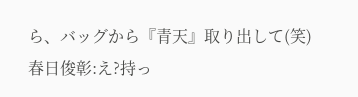ら、バッグから『青天』取り出して(笑)
春日俊彰:え?持っ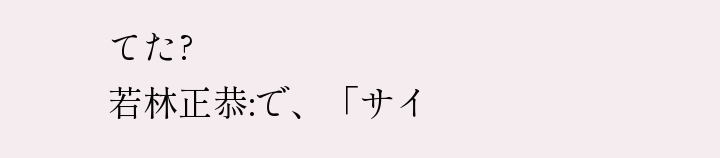てた?
若林正恭:で、「サイ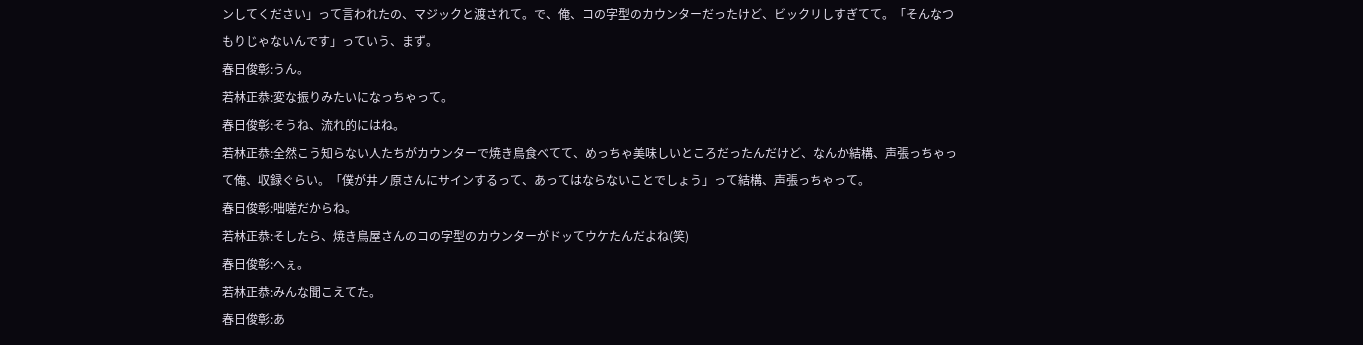ンしてください」って言われたの、マジックと渡されて。で、俺、コの字型のカウンターだったけど、ビックリしすぎてて。「そんなつもりじゃないんです」っていう、まず。
春日俊彰:うん。
若林正恭:変な振りみたいになっちゃって。
春日俊彰:そうね、流れ的にはね。
若林正恭:全然こう知らない人たちがカウンターで焼き鳥食べてて、めっちゃ美味しいところだったんだけど、なんか結構、声張っちゃって俺、収録ぐらい。「僕が井ノ原さんにサインするって、あってはならないことでしょう」って結構、声張っちゃって。
春日俊彰:咄嗟だからね。
若林正恭:そしたら、焼き鳥屋さんのコの字型のカウンターがドッてウケたんだよね(笑)
春日俊彰:へぇ。
若林正恭:みんな聞こえてた。
春日俊彰:あ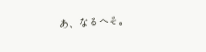あ、なるへそ。